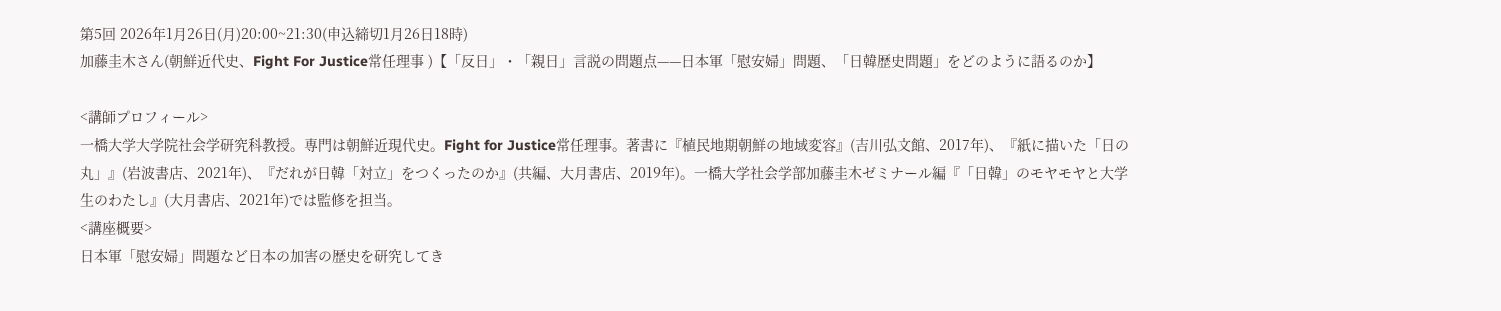第5回 2026年1月26日(月)20:00~21:30(申込締切1月26日18時)
加藤圭木さん(朝鮮近代史、Fight For Justice常任理事 )【「反日」・「親日」言説の問題点——日本軍「慰安婦」問題、「日韓歴史問題」をどのように語るのか】

<講師プロフィール>
一橋大学大学院社会学研究科教授。専門は朝鮮近現代史。Fight for Justice常任理事。著書に『植民地期朝鮮の地域変容』(吉川弘文館、2017年)、『紙に描いた「日の丸」』(岩波書店、2021年)、『だれが日韓「対立」をつくったのか』(共編、大月書店、2019年)。一橋大学社会学部加藤圭木ゼミナール編『「日韓」のモヤモヤと大学生のわたし』(大月書店、2021年)では監修を担当。
<講座概要>
日本軍「慰安婦」問題など日本の加害の歴史を研究してき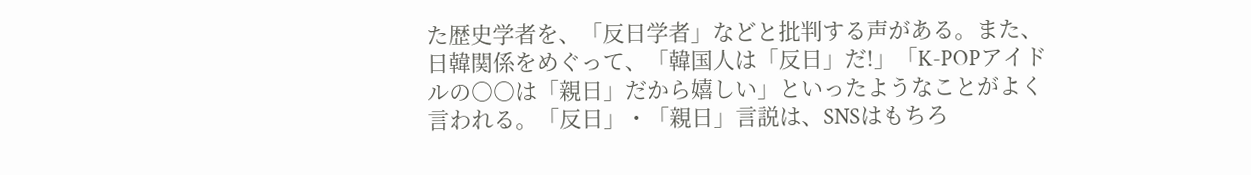た歴史学者を、「反日学者」などと批判する声がある。また、日韓関係をめぐって、「韓国人は「反日」だ!」「K-POPアイドルの○○は「親日」だから嬉しい」といったようなことがよく言われる。「反日」・「親日」言説は、SNSはもちろ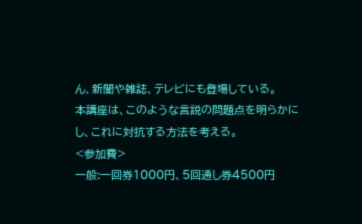ん、新聞や雑誌、テレビにも登場している。
本講座は、このような言説の問題点を明らかにし、これに対抗する方法を考える。
<参加費>
一般:一回券1000円、5回通し券4500円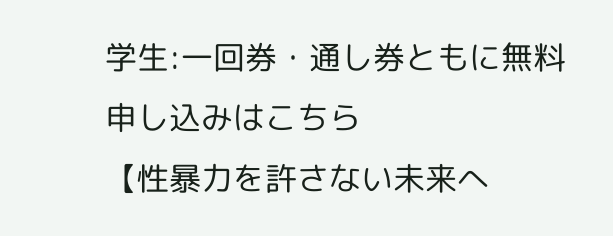学生:一回券・通し券ともに無料
申し込みはこちら
【性暴力を許さない未来へ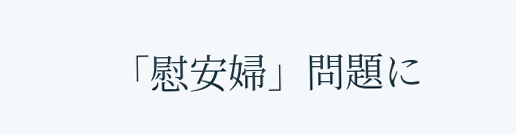「慰安婦」問題に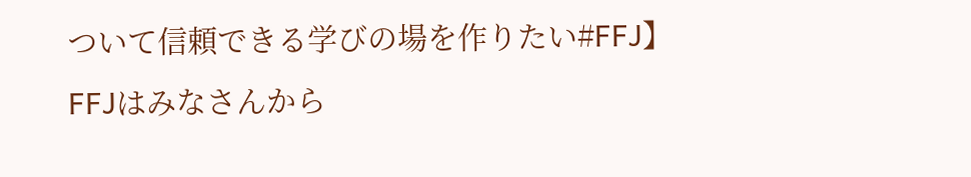ついて信頼できる学びの場を作りたい#FFJ】
FFJはみなさんから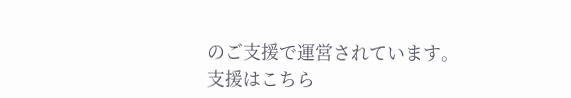のご支援で運営されています。
支援はこちら